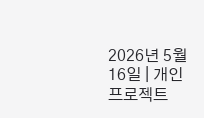2026년 5월 16일 | 개인 프로젝트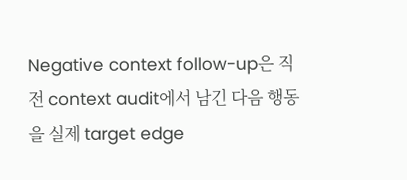Negative context follow-up은 직전 context audit에서 남긴 다음 행동을 실제 target edge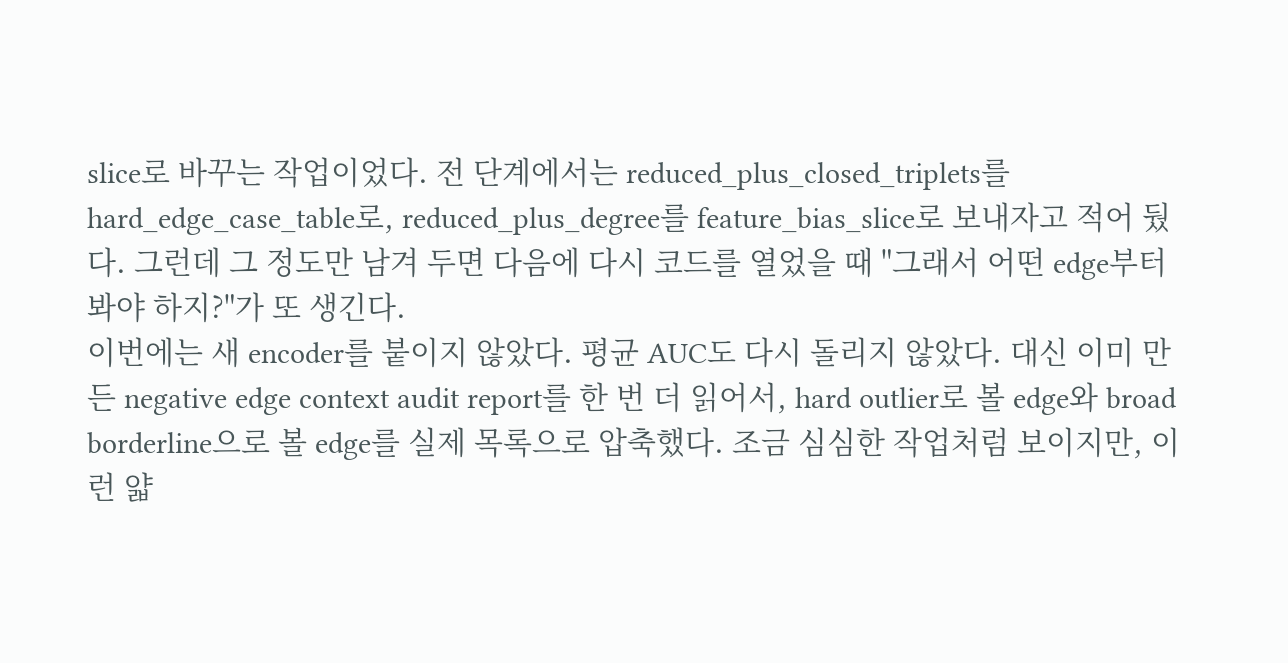slice로 바꾸는 작업이었다. 전 단계에서는 reduced_plus_closed_triplets를 hard_edge_case_table로, reduced_plus_degree를 feature_bias_slice로 보내자고 적어 뒀다. 그런데 그 정도만 남겨 두면 다음에 다시 코드를 열었을 때 "그래서 어떤 edge부터 봐야 하지?"가 또 생긴다.
이번에는 새 encoder를 붙이지 않았다. 평균 AUC도 다시 돌리지 않았다. 대신 이미 만든 negative edge context audit report를 한 번 더 읽어서, hard outlier로 볼 edge와 broad borderline으로 볼 edge를 실제 목록으로 압축했다. 조금 심심한 작업처럼 보이지만, 이런 얇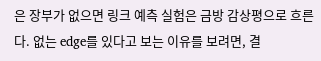은 장부가 없으면 링크 예측 실험은 금방 감상평으로 흐른다. 없는 edge를 있다고 보는 이유를 보려면, 결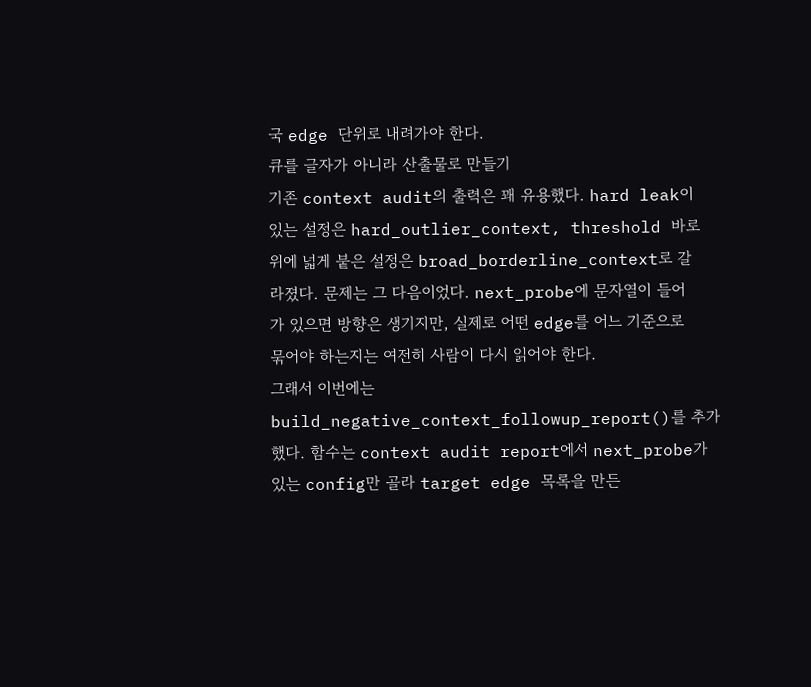국 edge 단위로 내려가야 한다.
큐를 글자가 아니라 산출물로 만들기
기존 context audit의 출력은 꽤 유용했다. hard leak이 있는 설정은 hard_outlier_context, threshold 바로 위에 넓게 붙은 설정은 broad_borderline_context로 갈라졌다. 문제는 그 다음이었다. next_probe에 문자열이 들어가 있으면 방향은 생기지만, 실제로 어떤 edge를 어느 기준으로 묶어야 하는지는 여전히 사람이 다시 읽어야 한다.
그래서 이번에는 build_negative_context_followup_report()를 추가했다. 함수는 context audit report에서 next_probe가 있는 config만 골라 target edge 목록을 만든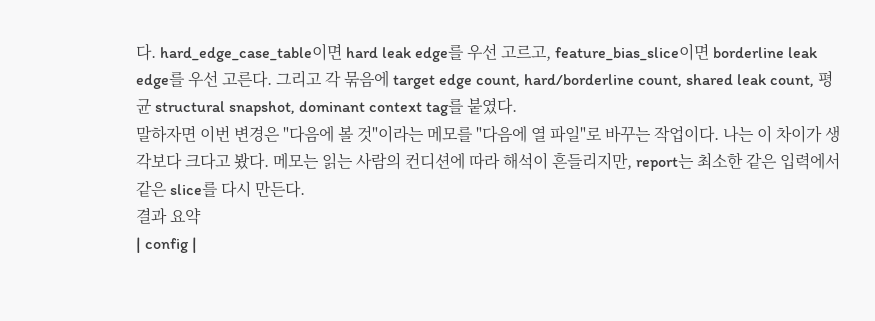다. hard_edge_case_table이면 hard leak edge를 우선 고르고, feature_bias_slice이면 borderline leak edge를 우선 고른다. 그리고 각 묶음에 target edge count, hard/borderline count, shared leak count, 평균 structural snapshot, dominant context tag를 붙였다.
말하자면 이번 변경은 "다음에 볼 것"이라는 메모를 "다음에 열 파일"로 바꾸는 작업이다. 나는 이 차이가 생각보다 크다고 봤다. 메모는 읽는 사람의 컨디션에 따라 해석이 흔들리지만, report는 최소한 같은 입력에서 같은 slice를 다시 만든다.
결과 요약
| config |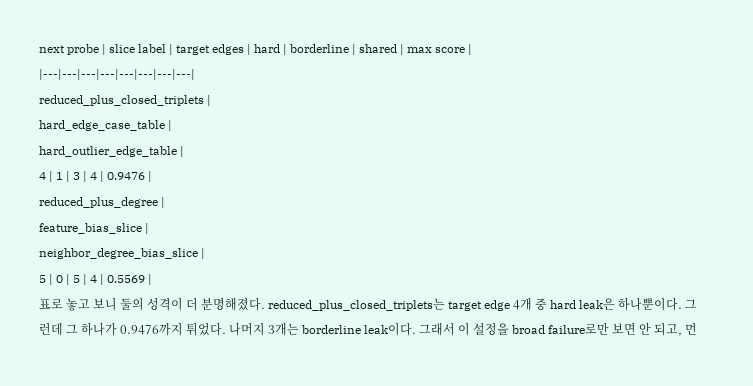next probe | slice label | target edges | hard | borderline | shared | max score |
|---|---|---|---|---|---|---|---|
reduced_plus_closed_triplets |
hard_edge_case_table |
hard_outlier_edge_table |
4 | 1 | 3 | 4 | 0.9476 |
reduced_plus_degree |
feature_bias_slice |
neighbor_degree_bias_slice |
5 | 0 | 5 | 4 | 0.5569 |
표로 놓고 보니 둘의 성격이 더 분명해졌다. reduced_plus_closed_triplets는 target edge 4개 중 hard leak은 하나뿐이다. 그런데 그 하나가 0.9476까지 튀었다. 나머지 3개는 borderline leak이다. 그래서 이 설정을 broad failure로만 보면 안 되고, 먼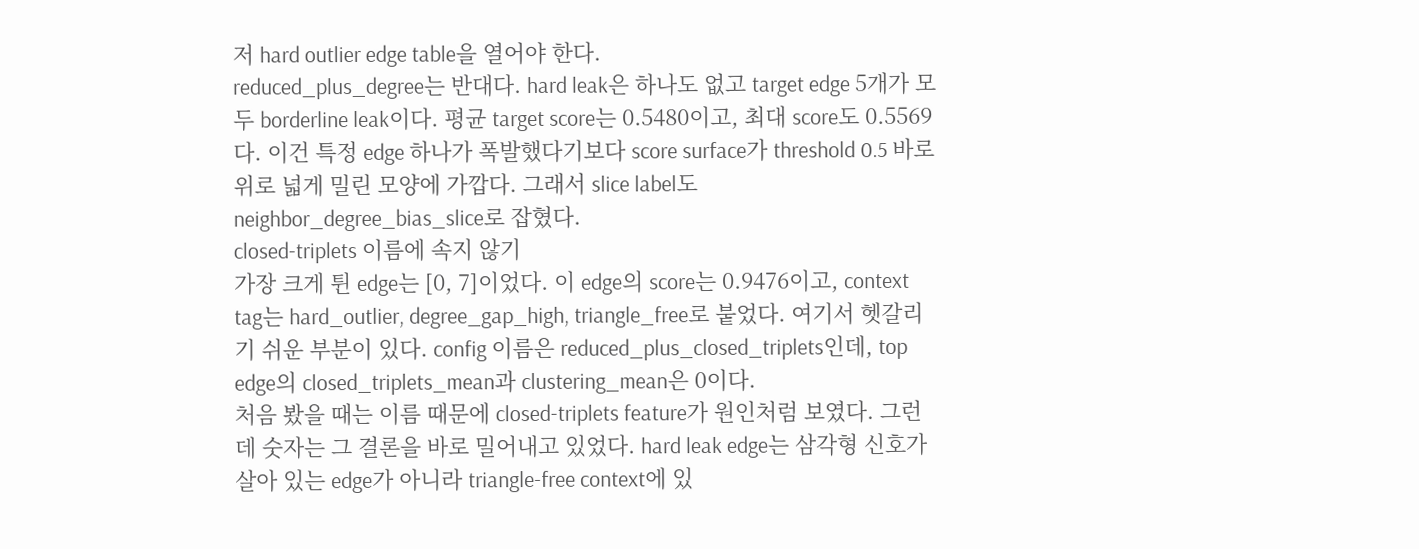저 hard outlier edge table을 열어야 한다.
reduced_plus_degree는 반대다. hard leak은 하나도 없고 target edge 5개가 모두 borderline leak이다. 평균 target score는 0.5480이고, 최대 score도 0.5569다. 이건 특정 edge 하나가 폭발했다기보다 score surface가 threshold 0.5 바로 위로 넓게 밀린 모양에 가깝다. 그래서 slice label도 neighbor_degree_bias_slice로 잡혔다.
closed-triplets 이름에 속지 않기
가장 크게 튄 edge는 [0, 7]이었다. 이 edge의 score는 0.9476이고, context tag는 hard_outlier, degree_gap_high, triangle_free로 붙었다. 여기서 헷갈리기 쉬운 부분이 있다. config 이름은 reduced_plus_closed_triplets인데, top edge의 closed_triplets_mean과 clustering_mean은 0이다.
처음 봤을 때는 이름 때문에 closed-triplets feature가 원인처럼 보였다. 그런데 숫자는 그 결론을 바로 밀어내고 있었다. hard leak edge는 삼각형 신호가 살아 있는 edge가 아니라 triangle-free context에 있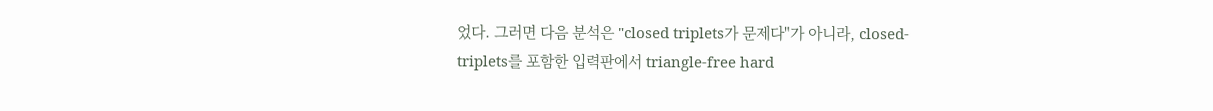었다. 그러면 다음 분석은 "closed triplets가 문제다"가 아니라, closed-triplets를 포함한 입력판에서 triangle-free hard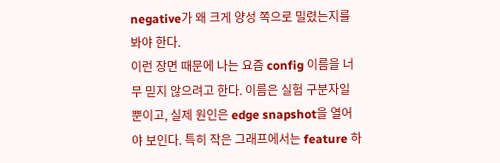negative가 왜 크게 양성 쪽으로 밀렸는지를 봐야 한다.
이런 장면 때문에 나는 요즘 config 이름을 너무 믿지 않으려고 한다. 이름은 실험 구분자일 뿐이고, 실제 원인은 edge snapshot을 열어야 보인다. 특히 작은 그래프에서는 feature 하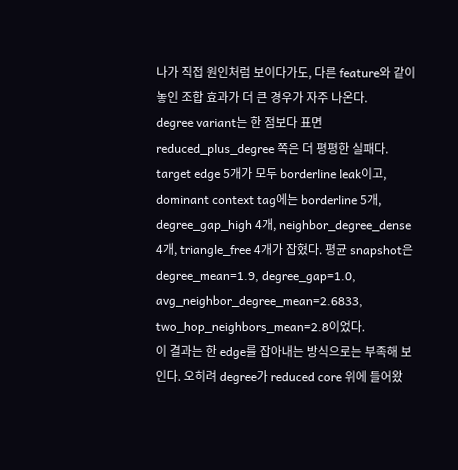나가 직접 원인처럼 보이다가도, 다른 feature와 같이 놓인 조합 효과가 더 큰 경우가 자주 나온다.
degree variant는 한 점보다 표면
reduced_plus_degree 쪽은 더 평평한 실패다. target edge 5개가 모두 borderline leak이고, dominant context tag에는 borderline 5개, degree_gap_high 4개, neighbor_degree_dense 4개, triangle_free 4개가 잡혔다. 평균 snapshot은 degree_mean=1.9, degree_gap=1.0, avg_neighbor_degree_mean=2.6833, two_hop_neighbors_mean=2.8이었다.
이 결과는 한 edge를 잡아내는 방식으로는 부족해 보인다. 오히려 degree가 reduced core 위에 들어왔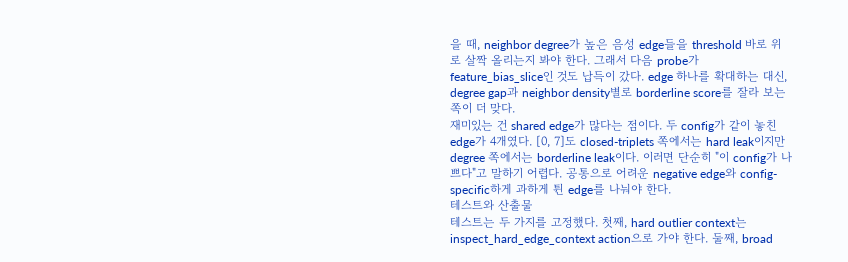을 때, neighbor degree가 높은 음성 edge들을 threshold 바로 위로 살짝 올리는지 봐야 한다. 그래서 다음 probe가 feature_bias_slice인 것도 납득이 갔다. edge 하나를 확대하는 대신, degree gap과 neighbor density별로 borderline score를 잘라 보는 쪽이 더 맞다.
재미있는 건 shared edge가 많다는 점이다. 두 config가 같이 놓친 edge가 4개였다. [0, 7]도 closed-triplets 쪽에서는 hard leak이지만 degree 쪽에서는 borderline leak이다. 이러면 단순히 "이 config가 나쁘다"고 말하기 어렵다. 공통으로 어려운 negative edge와 config-specific하게 과하게 튄 edge를 나눠야 한다.
테스트와 산출물
테스트는 두 가지를 고정했다. 첫째, hard outlier context는 inspect_hard_edge_context action으로 가야 한다. 둘째, broad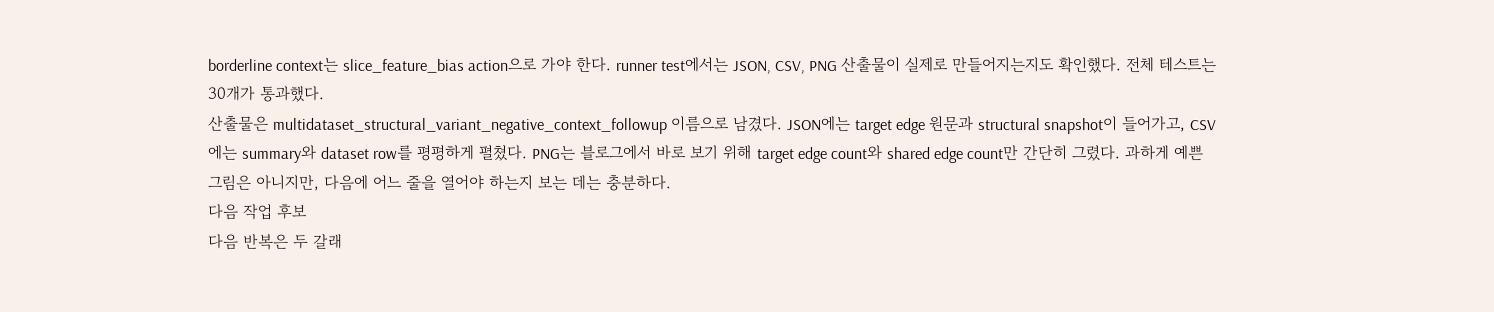borderline context는 slice_feature_bias action으로 가야 한다. runner test에서는 JSON, CSV, PNG 산출물이 실제로 만들어지는지도 확인했다. 전체 테스트는 30개가 통과했다.
산출물은 multidataset_structural_variant_negative_context_followup 이름으로 남겼다. JSON에는 target edge 원문과 structural snapshot이 들어가고, CSV에는 summary와 dataset row를 평평하게 펼쳤다. PNG는 블로그에서 바로 보기 위해 target edge count와 shared edge count만 간단히 그렸다. 과하게 예쁜 그림은 아니지만, 다음에 어느 줄을 열어야 하는지 보는 데는 충분하다.
다음 작업 후보
다음 반복은 두 갈래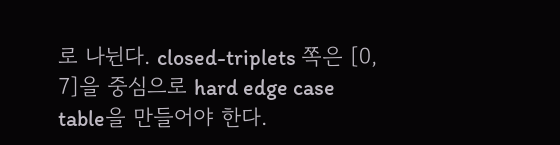로 나뉜다. closed-triplets 쪽은 [0, 7]을 중심으로 hard edge case table을 만들어야 한다.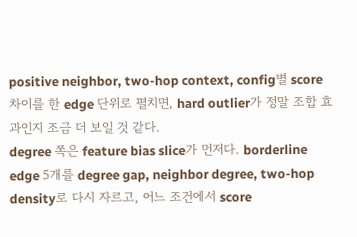positive neighbor, two-hop context, config별 score 차이를 한 edge 단위로 펼치면, hard outlier가 정말 조합 효과인지 조금 더 보일 것 같다.
degree 쪽은 feature bias slice가 먼저다. borderline edge 5개를 degree gap, neighbor degree, two-hop density로 다시 자르고, 어느 조건에서 score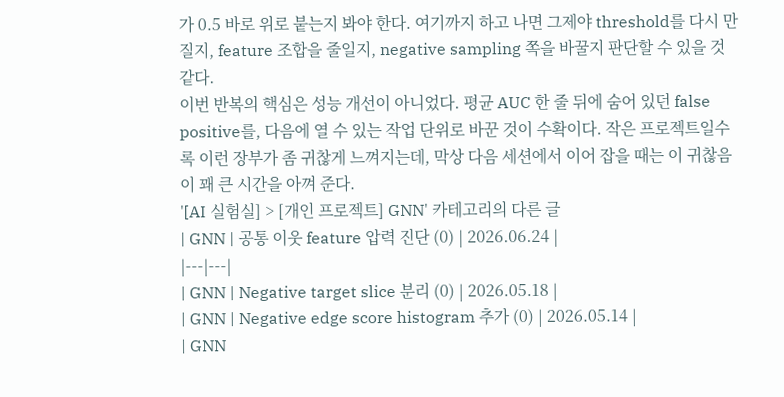가 0.5 바로 위로 붙는지 봐야 한다. 여기까지 하고 나면 그제야 threshold를 다시 만질지, feature 조합을 줄일지, negative sampling 쪽을 바꿀지 판단할 수 있을 것 같다.
이번 반복의 핵심은 성능 개선이 아니었다. 평균 AUC 한 줄 뒤에 숨어 있던 false positive를, 다음에 열 수 있는 작업 단위로 바꾼 것이 수확이다. 작은 프로젝트일수록 이런 장부가 좀 귀찮게 느껴지는데, 막상 다음 세션에서 이어 잡을 때는 이 귀찮음이 꽤 큰 시간을 아껴 준다.
'[AI 실험실] > [개인 프로젝트] GNN' 카테고리의 다른 글
| GNN | 공통 이웃 feature 압력 진단 (0) | 2026.06.24 |
|---|---|
| GNN | Negative target slice 분리 (0) | 2026.05.18 |
| GNN | Negative edge score histogram 추가 (0) | 2026.05.14 |
| GNN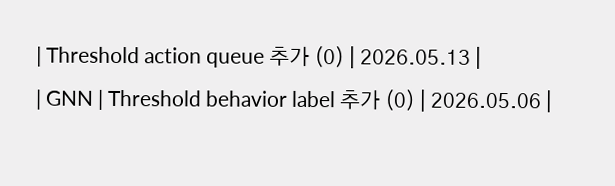| Threshold action queue 추가 (0) | 2026.05.13 |
| GNN | Threshold behavior label 추가 (0) | 2026.05.06 |